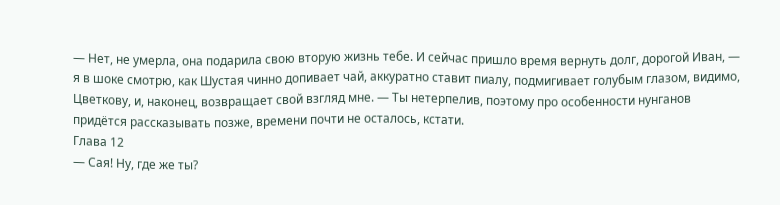— Нет, не умерла, она подарила свою вторую жизнь тебе. И сейчас пришло время вернуть долг, дорогой Иван, — я в шоке смотрю, как Шустая чинно допивает чай, аккуратно ставит пиалу, подмигивает голубым глазом, видимо, Цветкову, и, наконец, возвращает свой взгляд мне. — Ты нетерпелив, поэтому про особенности нунганов придётся рассказывать позже, времени почти не осталось, кстати.
Глава 12
— Сая! Ну, где же ты?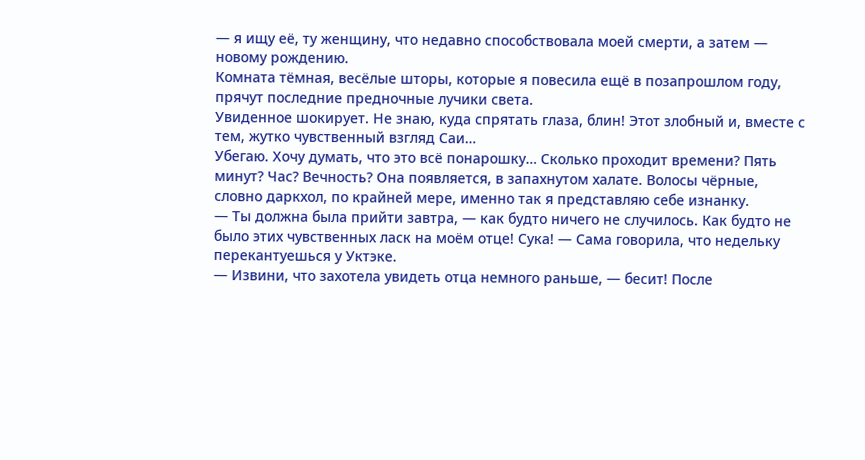— я ищу её, ту женщину, что недавно способствовала моей смерти, а затем — новому рождению.
Комната тёмная, весёлые шторы, которые я повесила ещё в позапрошлом году, прячут последние предночные лучики света.
Увиденное шокирует. Не знаю, куда спрятать глаза, блин! Этот злобный и, вместе с тем, жутко чувственный взгляд Саи…
Убегаю. Хочу думать, что это всё понарошку… Сколько проходит времени? Пять минут? Час? Вечность? Она появляется, в запахнутом халате. Волосы чёрные, словно даркхол, по крайней мере, именно так я представляю себе изнанку.
— Ты должна была прийти завтра, — как будто ничего не случилось. Как будто не было этих чувственных ласк на моём отце! Сука! — Сама говорила, что недельку перекантуешься у Уктэке.
— Извини, что захотела увидеть отца немного раньше, — бесит! После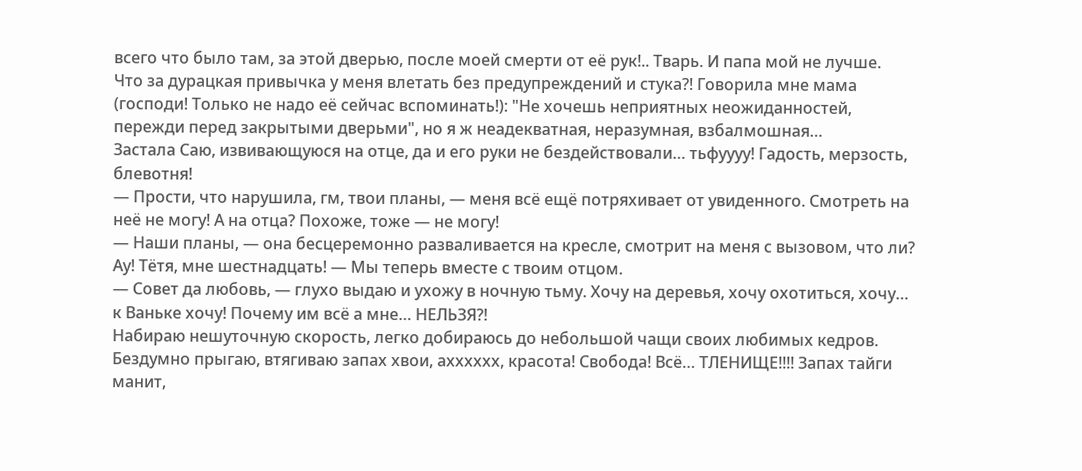всего что было там, за этой дверью, после моей смерти от её рук!.. Тварь. И папа мой не лучше.
Что за дурацкая привычка у меня влетать без предупреждений и стука?! Говорила мне мама (господи! Только не надо её сейчас вспоминать!): "Не хочешь неприятных неожиданностей, пережди перед закрытыми дверьми", но я ж неадекватная, неразумная, взбалмошная…
Застала Саю, извивающуюся на отце, да и его руки не бездействовали… тьфуууу! Гадость, мерзость, блевотня!
— Прости, что нарушила, гм, твои планы, — меня всё ещё потряхивает от увиденного. Смотреть на неё не могу! А на отца? Похоже, тоже — не могу!
— Наши планы, — она бесцеремонно разваливается на кресле, смотрит на меня с вызовом, что ли? Ау! Тётя, мне шестнадцать! — Мы теперь вместе с твоим отцом.
— Совет да любовь, — глухо выдаю и ухожу в ночную тьму. Хочу на деревья, хочу охотиться, хочу… к Ваньке хочу! Почему им всё а мне… НЕЛЬЗЯ?!
Набираю нешуточную скорость, легко добираюсь до небольшой чащи своих любимых кедров. Бездумно прыгаю, втягиваю запах хвои, ахххххх, красота! Свобода! Всё… ТЛЕНИЩЕ!!!! Запах тайги манит,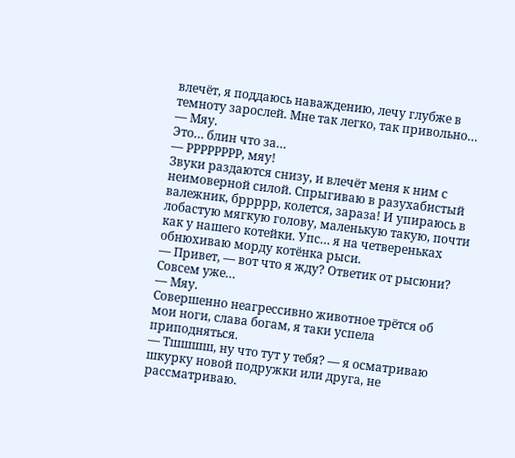влечёт, я поддаюсь наваждению, лечу глубже в темноту зарослей. Мне так легко, так привольно…
— Мяу.
Это… блин что за…
— РРРРРРРР, мяу!
Звуки раздаются снизу, и влечёт меня к ним с неимоверной силой. Спрыгиваю в разухабистый валежник, бррррр, колется, зараза! И упираюсь в лобастую мягкую голову, маленькую такую, почти как у нашего котейки. Упс… я на четвереньках обнюхиваю морду котёнка рыси.
— Привет, — вот что я жду? Ответик от рысюни? Совсем уже…
— Мяу.
Совершенно неагрессивно животное трётся об мои ноги, слава богам, я таки успела приподняться.
— Тшшшш, ну что тут у тебя? — я осматриваю шкурку новой подружки или друга, не рассматриваю.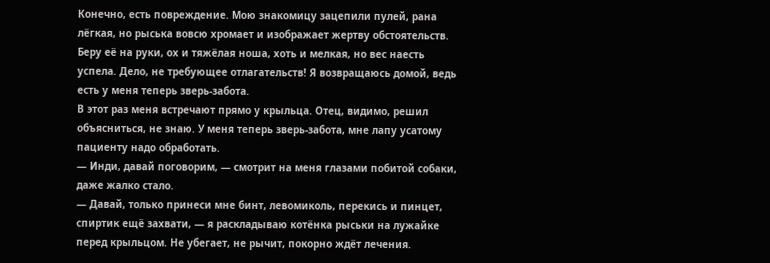Конечно, есть повреждение. Мою знакомицу зацепили пулей, рана лёгкая, но рыська вовсю хромает и изображает жертву обстоятельств. Беру её на руки, ох и тяжёлая ноша, хоть и мелкая, но вес наесть успела. Дело, не требующее отлагательств! Я возвращаюсь домой, ведь есть у меня теперь зверь-забота.
В этот раз меня встречают прямо у крыльца. Отец, видимо, решил объясниться, не знаю. У меня теперь зверь-забота, мне лапу усатому пациенту надо обработать.
— Инди, давай поговорим, — смотрит на меня глазами побитой собаки, даже жалко стало.
— Давай, только принеси мне бинт, левомиколь, перекись и пинцет, спиртик ещё захвати, — я раскладываю котёнка рыськи на лужайке перед крыльцом. Не убегает, не рычит, покорно ждёт лечения.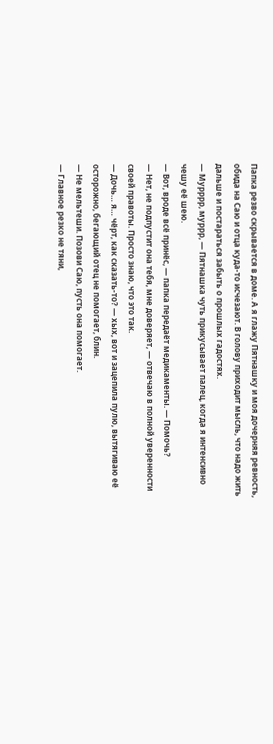Папка резво скрывается в доме. А я глажу Пятнашку и моя дочерняя ревность, обида на Саю и отца куда-то исчезают. В голову приходит мысль, что надо жить дальше и постараться забыть о прошлых гадостях.
— Мурррр, муррр, — Пятнашка чуть прикусывает палец, когда я интенсивно чешу её шею.
— Вот, вроде всё принёс, — папка передаёт медикаменты. — Помочь?
— Нет, не подпустит она тебя, мне доверяет, — отвечаю в полной уверенности своей правоты. Просто знаю, что это так.
— Дочь… я… чёрт, как сказать-то? — хых, вот и зацепила пулю, вытягиваю её осторожно, бегающий отец не помогает, блин.
— Не мельтеши. Позови Саю, пусть она помогает.
— Главное резко не тяни,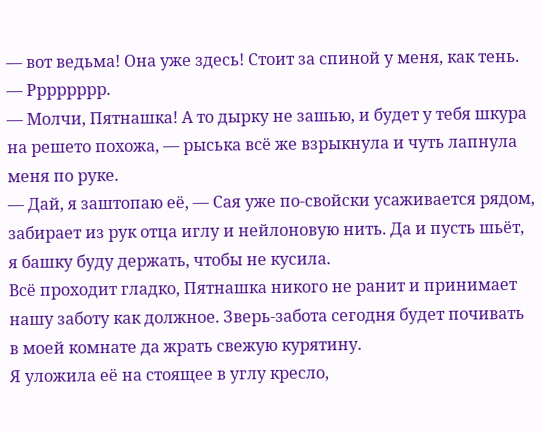— вот ведьма! Она уже здесь! Стоит за спиной у меня, как тень.
— Рррррррр.
— Молчи, Пятнашка! А то дырку не зашью, и будет у тебя шкура на решето похожа, — рыська всё же взрыкнула и чуть лапнула меня по руке.
— Дай, я заштопаю её, — Сая уже по-свойски усаживается рядом, забирает из рук отца иглу и нейлоновую нить. Да и пусть шьёт, я башку буду держать, чтобы не кусила.
Всё проходит гладко, Пятнашка никого не ранит и принимает нашу заботу как должное. Зверь-забота сегодня будет почивать в моей комнате да жрать свежую курятину.
Я уложила её на стоящее в углу кресло,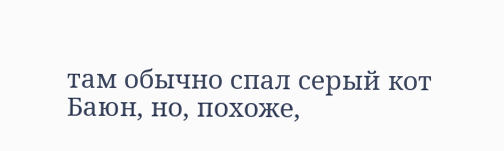там обычно спал серый кот Баюн, но, похоже,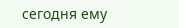сегодня ему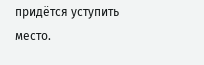придётся уступить место.